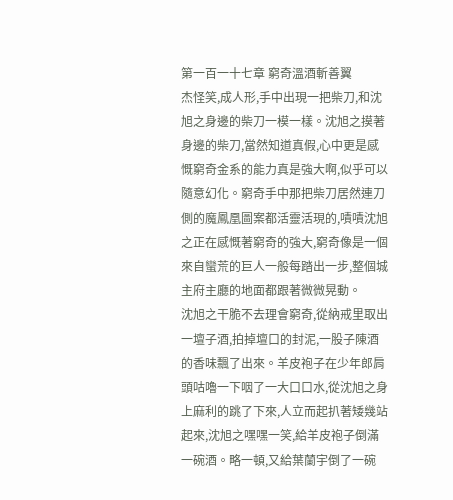第一百一十七章 窮奇溫酒斬善翼
杰怪笑,成人形,手中出現一把柴刀,和沈旭之身邊的柴刀一模一樣。沈旭之摸著身邊的柴刀,當然知道真假,心中更是感慨窮奇金系的能力真是強大啊,似乎可以隨意幻化。窮奇手中那把柴刀居然連刀側的魔鳳凰圖案都活靈活現的,嘖嘖沈旭之正在感慨著窮奇的強大,窮奇像是一個來自蠻荒的巨人一般每踏出一步,整個城主府主廳的地面都跟著微微晃動。
沈旭之干脆不去理會窮奇,從納戒里取出一壇子酒,拍掉壇口的封泥,一股子陳酒的香味飄了出來。羊皮袍子在少年郎肩頭咕嚕一下咽了一大口口水,從沈旭之身上麻利的跳了下來,人立而起扒著矮幾站起來,沈旭之嘿嘿一笑,給羊皮袍子倒滿一碗酒。略一頓,又給葉蘭宇倒了一碗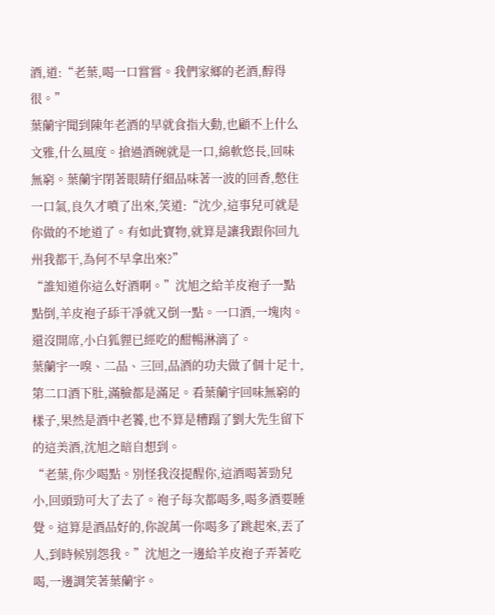酒,道:“老葉,喝一口嘗嘗。我們家鄉的老酒,醇得很。”
葉蘭宇聞到陳年老酒的早就食指大動,也顧不上什么文雅,什么風度。搶過酒碗就是一口,綿軟悠長,回味無窮。葉蘭宇閉著眼睛仔細品味著一波的回香,憋住一口氣,良久才噴了出來,笑道:“沈少,這事兒可就是你做的不地道了。有如此寶物,就算是讓我跟你回九州我都干,為何不早拿出來?”
“誰知道你這么好酒啊。”沈旭之給羊皮袍子一點點倒,羊皮袍子舔干凈就又倒一點。一口酒,一塊肉。還沒開席,小白狐貍已經吃的酣暢淋漓了。
葉蘭宇一嗅、二品、三回,品酒的功夫做了個十足十,第二口酒下肚,滿臉都是滿足。看葉蘭宇回味無窮的樣子,果然是酒中老饕,也不算是糟蹋了劉大先生留下的這美酒,沈旭之暗自想到。
“老葉,你少喝點。別怪我沒提醒你,這酒喝著勁兒小,回頭勁可大了去了。袍子每次都喝多,喝多酒要睡覺。這算是酒品好的,你說萬一你喝多了跳起來,丟了人,到時候別怨我。”沈旭之一邊給羊皮袍子弄著吃喝,一邊調笑著葉蘭宇。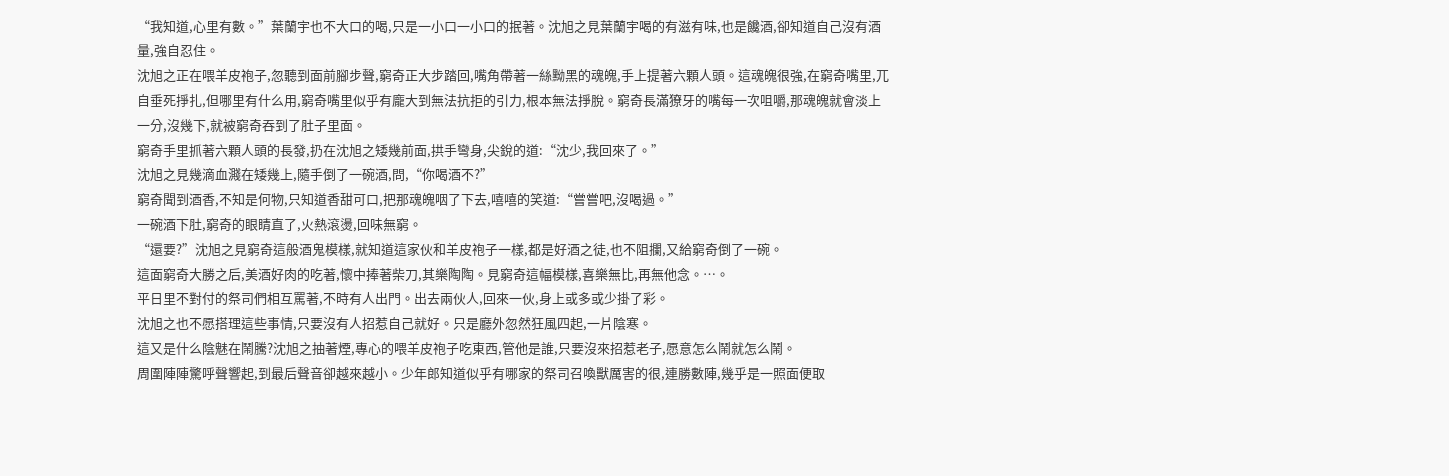“我知道,心里有數。”葉蘭宇也不大口的喝,只是一小口一小口的抿著。沈旭之見葉蘭宇喝的有滋有味,也是饞酒,卻知道自己沒有酒量,強自忍住。
沈旭之正在喂羊皮袍子,忽聽到面前腳步聲,窮奇正大步踏回,嘴角帶著一絲黝黑的魂魄,手上提著六顆人頭。這魂魄很強,在窮奇嘴里,兀自垂死掙扎,但哪里有什么用,窮奇嘴里似乎有龐大到無法抗拒的引力,根本無法掙脫。窮奇長滿獠牙的嘴每一次咀嚼,那魂魄就會淡上一分,沒幾下,就被窮奇吞到了肚子里面。
窮奇手里抓著六顆人頭的長發,扔在沈旭之矮幾前面,拱手彎身,尖銳的道:“沈少,我回來了。”
沈旭之見幾滴血濺在矮幾上,隨手倒了一碗酒,問,“你喝酒不?”
窮奇聞到酒香,不知是何物,只知道香甜可口,把那魂魄咽了下去,嘻嘻的笑道:“嘗嘗吧,沒喝過。”
一碗酒下肚,窮奇的眼睛直了,火熱滾燙,回味無窮。
“還要?”沈旭之見窮奇這般酒鬼模樣,就知道這家伙和羊皮袍子一樣,都是好酒之徒,也不阻攔,又給窮奇倒了一碗。
這面窮奇大勝之后,美酒好肉的吃著,懷中捧著柴刀,其樂陶陶。見窮奇這幅模樣,喜樂無比,再無他念。…。
平日里不對付的祭司們相互罵著,不時有人出門。出去兩伙人,回來一伙,身上或多或少掛了彩。
沈旭之也不愿搭理這些事情,只要沒有人招惹自己就好。只是廳外忽然狂風四起,一片陰寒。
這又是什么陰魅在鬧騰?沈旭之抽著煙,專心的喂羊皮袍子吃東西,管他是誰,只要沒來招惹老子,愿意怎么鬧就怎么鬧。
周圍陣陣驚呼聲響起,到最后聲音卻越來越小。少年郎知道似乎有哪家的祭司召喚獸厲害的很,連勝數陣,幾乎是一照面便取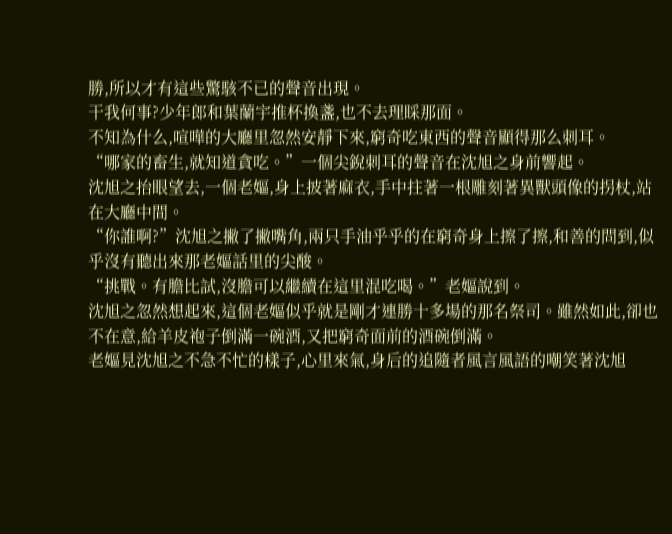勝,所以才有這些驚駭不已的聲音出現。
干我何事?少年郎和葉蘭宇推杯換盞,也不去理睬那面。
不知為什么,喧嘩的大廳里忽然安靜下來,窮奇吃東西的聲音顯得那么刺耳。
“哪家的畜生,就知道貪吃。”一個尖銳刺耳的聲音在沈旭之身前響起。
沈旭之抬眼望去,一個老嫗,身上披著麻衣,手中拄著一根雕刻著異獸頭像的拐杖,站在大廳中間。
“你誰啊?”沈旭之撇了撇嘴角,兩只手油乎乎的在窮奇身上擦了擦,和善的問到,似乎沒有聽出來那老嫗話里的尖酸。
“挑戰。有膽比試,沒膽可以繼續在這里混吃喝。”老嫗說到。
沈旭之忽然想起來,這個老嫗似乎就是剛才連勝十多場的那名祭司。雖然如此,卻也不在意,給羊皮袍子倒滿一碗酒,又把窮奇面前的酒碗倒滿。
老嫗見沈旭之不急不忙的樣子,心里來氣,身后的追隨者風言風語的嘲笑著沈旭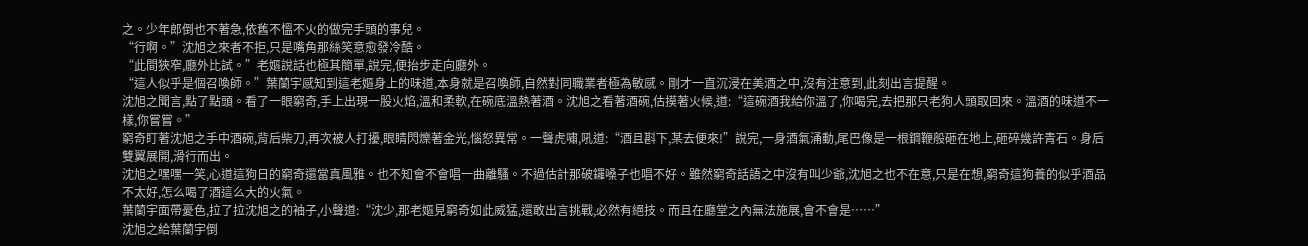之。少年郎倒也不著急,依舊不慍不火的做完手頭的事兒。
“行啊。”沈旭之來者不拒,只是嘴角那絲笑意愈發冷酷。
“此間狹窄,廳外比試。”老嫗說話也極其簡單,說完,便抬步走向廳外。
“這人似乎是個召喚師。”葉蘭宇感知到這老嫗身上的味道,本身就是召喚師,自然對同職業者極為敏感。剛才一直沉浸在美酒之中,沒有注意到,此刻出言提醒。
沈旭之聞言,點了點頭。看了一眼窮奇,手上出現一股火焰,溫和柔軟,在碗底溫熱著酒。沈旭之看著酒碗,估摸著火候,道:“這碗酒我給你溫了,你喝完,去把那只老狗人頭取回來。溫酒的味道不一樣,你嘗嘗。”
窮奇盯著沈旭之手中酒碗,背后柴刀,再次被人打擾,眼睛閃爍著金光,惱怒異常。一聲虎嘯,吼道:“酒且斟下,某去便來!”說完,一身酒氣涌動,尾巴像是一根鋼鞭般砸在地上,砸碎幾許青石。身后雙翼展開,滑行而出。
沈旭之嘿嘿一笑,心道這狗日的窮奇還當真風雅。也不知會不會唱一曲離騷。不過估計那破鑼嗓子也唱不好。雖然窮奇話語之中沒有叫少爺,沈旭之也不在意,只是在想,窮奇這狗養的似乎酒品不太好,怎么喝了酒這么大的火氣。
葉蘭宇面帶憂色,拉了拉沈旭之的袖子,小聲道:“沈少,那老嫗見窮奇如此威猛,還敢出言挑戰,必然有絕技。而且在廳堂之內無法施展,會不會是……”
沈旭之給葉蘭宇倒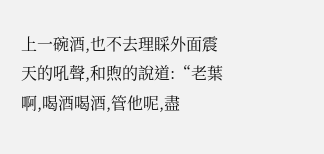上一碗酒,也不去理睬外面震天的吼聲,和煦的說道:“老葉啊,喝酒喝酒,管他呢,盡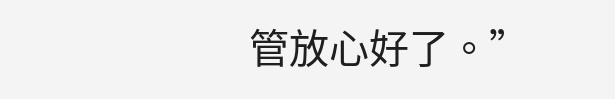管放心好了。”